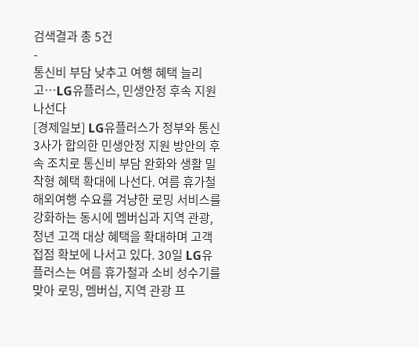검색결과 총 5건
-
통신비 부담 낮추고 여행 혜택 늘리고…LG유플러스, 민생안정 후속 지원 나선다
[경제일보] LG유플러스가 정부와 통신 3사가 합의한 민생안정 지원 방안의 후속 조치로 통신비 부담 완화와 생활 밀착형 혜택 확대에 나선다. 여름 휴가철 해외여행 수요를 겨냥한 로밍 서비스를 강화하는 동시에 멤버십과 지역 관광, 청년 고객 대상 혜택을 확대하며 고객 접점 확보에 나서고 있다. 30일 LG유플러스는 여름 휴가철과 소비 성수기를 맞아 로밍, 멤버십, 지역 관광 프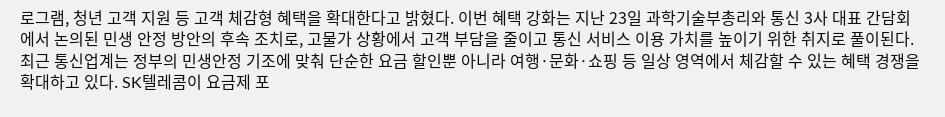로그램, 청년 고객 지원 등 고객 체감형 혜택을 확대한다고 밝혔다. 이번 혜택 강화는 지난 23일 과학기술부총리와 통신 3사 대표 간담회에서 논의된 민생 안정 방안의 후속 조치로, 고물가 상황에서 고객 부담을 줄이고 통신 서비스 이용 가치를 높이기 위한 취지로 풀이된다. 최근 통신업계는 정부의 민생안정 기조에 맞춰 단순한 요금 할인뿐 아니라 여행·문화·쇼핑 등 일상 영역에서 체감할 수 있는 혜택 경쟁을 확대하고 있다. SK텔레콤이 요금제 포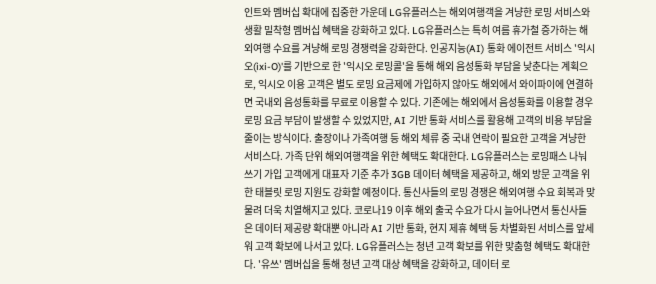인트와 멤버십 확대에 집중한 가운데 LG유플러스는 해외여행객을 겨냥한 로밍 서비스와 생활 밀착형 멤버십 혜택을 강화하고 있다. LG유플러스는 특히 여름 휴가철 증가하는 해외여행 수요를 겨냥해 로밍 경쟁력을 강화한다. 인공지능(AI) 통화 에이전트 서비스 '익시오(ixi-O)'를 기반으로 한 '익시오 로밍콜'을 통해 해외 음성통화 부담을 낮춘다는 계획으로, 익시오 이용 고객은 별도 로밍 요금제에 가입하지 않아도 해외에서 와이파이에 연결하면 국내외 음성통화를 무료로 이용할 수 있다. 기존에는 해외에서 음성통화를 이용할 경우 로밍 요금 부담이 발생할 수 있었지만, AI 기반 통화 서비스를 활용해 고객의 비용 부담을 줄이는 방식이다. 출장이나 가족여행 등 해외 체류 중 국내 연락이 필요한 고객을 겨냥한 서비스다. 가족 단위 해외여행객을 위한 혜택도 확대한다. LG유플러스는 로밍패스 나눠쓰기 가입 고객에게 대표자 기준 추가 3GB 데이터 혜택을 제공하고, 해외 방문 고객을 위한 태블릿 로밍 지원도 강화할 예정이다. 통신사들의 로밍 경쟁은 해외여행 수요 회복과 맞물려 더욱 치열해지고 있다. 코로나19 이후 해외 출국 수요가 다시 늘어나면서 통신사들은 데이터 제공량 확대뿐 아니라 AI 기반 통화, 현지 제휴 혜택 등 차별화된 서비스를 앞세워 고객 확보에 나서고 있다. LG유플러스는 청년 고객 확보를 위한 맞춤형 혜택도 확대한다. '유쓰' 멤버십을 통해 청년 고객 대상 혜택을 강화하고, 데이터 로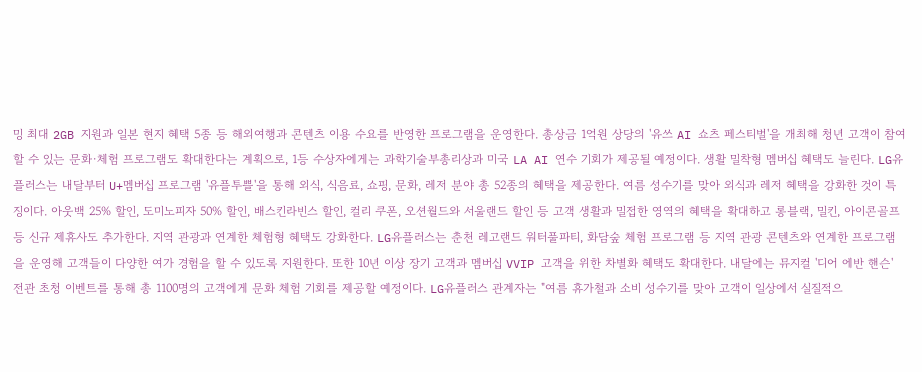밍 최대 2GB 지원과 일본 현지 혜택 5종 등 해외여행과 콘텐츠 이용 수요를 반영한 프로그램을 운영한다. 총상금 1억원 상당의 '유쓰 AI 쇼츠 페스티벌'을 개최해 청년 고객이 참여할 수 있는 문화·체험 프로그램도 확대한다는 계획으로, 1등 수상자에게는 과학기술부총리상과 미국 LA AI 연수 기회가 제공될 예정이다. 생활 밀착형 멤버십 혜택도 늘린다. LG유플러스는 내달부터 U+멤버십 프로그램 '유플투쁠'을 통해 외식, 식음료, 쇼핑, 문화, 레저 분야 총 52종의 혜택을 제공한다. 여름 성수기를 맞아 외식과 레저 혜택을 강화한 것이 특징이다. 아웃백 25% 할인, 도미노피자 50% 할인, 배스킨라빈스 할인, 컬리 쿠폰, 오션월드와 서울랜드 할인 등 고객 생활과 밀접한 영역의 혜택을 확대하고 롱블랙, 밀킨, 아이콘골프 등 신규 제휴사도 추가한다. 지역 관광과 연계한 체험형 혜택도 강화한다. LG유플러스는 춘천 레고랜드 워터풀파티, 화담숲 체험 프로그램 등 지역 관광 콘텐츠와 연계한 프로그램을 운영해 고객들이 다양한 여가 경험을 할 수 있도록 지원한다. 또한 10년 이상 장기 고객과 멤버십 VVIP 고객을 위한 차별화 혜택도 확대한다. 내달에는 뮤지컬 '디어 에반 핸슨' 전관 초청 이벤트를 통해 총 1100명의 고객에게 문화 체험 기회를 제공할 예정이다. LG유플러스 관계자는 "여름 휴가철과 소비 성수기를 맞아 고객이 일상에서 실질적으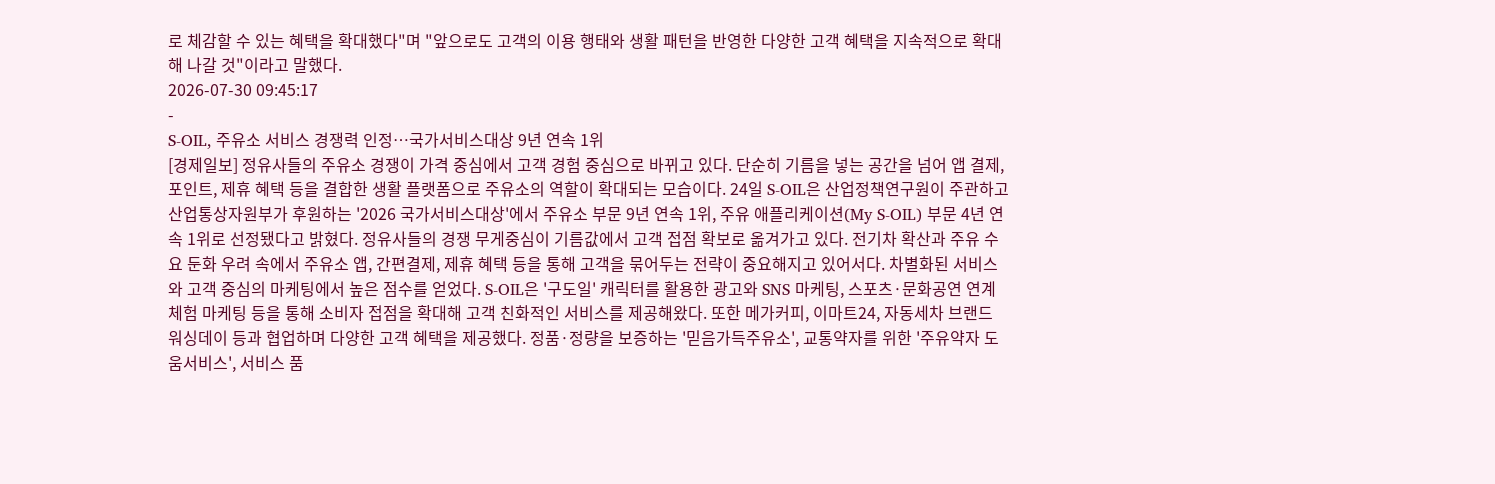로 체감할 수 있는 혜택을 확대했다"며 "앞으로도 고객의 이용 행태와 생활 패턴을 반영한 다양한 고객 혜택을 지속적으로 확대해 나갈 것"이라고 말했다.
2026-07-30 09:45:17
-
S-OIL, 주유소 서비스 경쟁력 인정…국가서비스대상 9년 연속 1위
[경제일보] 정유사들의 주유소 경쟁이 가격 중심에서 고객 경험 중심으로 바뀌고 있다. 단순히 기름을 넣는 공간을 넘어 앱 결제, 포인트, 제휴 혜택 등을 결합한 생활 플랫폼으로 주유소의 역할이 확대되는 모습이다. 24일 S-OIL은 산업정책연구원이 주관하고 산업통상자원부가 후원하는 '2026 국가서비스대상'에서 주유소 부문 9년 연속 1위, 주유 애플리케이션(My S-OIL) 부문 4년 연속 1위로 선정됐다고 밝혔다. 정유사들의 경쟁 무게중심이 기름값에서 고객 접점 확보로 옮겨가고 있다. 전기차 확산과 주유 수요 둔화 우려 속에서 주유소 앱, 간편결제, 제휴 혜택 등을 통해 고객을 묶어두는 전략이 중요해지고 있어서다. 차별화된 서비스와 고객 중심의 마케팅에서 높은 점수를 얻었다. S-OIL은 '구도일' 캐릭터를 활용한 광고와 SNS 마케팅, 스포츠·문화공연 연계 체험 마케팅 등을 통해 소비자 접점을 확대해 고객 친화적인 서비스를 제공해왔다. 또한 메가커피, 이마트24, 자동세차 브랜드 워싱데이 등과 협업하며 다양한 고객 혜택을 제공했다. 정품·정량을 보증하는 '믿음가득주유소', 교통약자를 위한 '주유약자 도움서비스', 서비스 품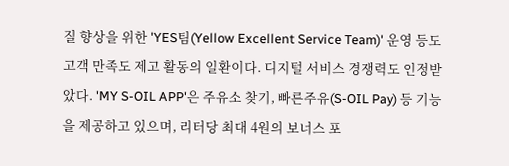질 향상을 위한 'YES팀(Yellow Excellent Service Team)' 운영 등도 고객 만족도 제고 활동의 일환이다. 디지털 서비스 경쟁력도 인정받았다. 'MY S-OIL APP'은 주유소 찾기, 빠른주유(S-OIL Pay) 등 기능을 제공하고 있으며, 리터당 최대 4원의 보너스 포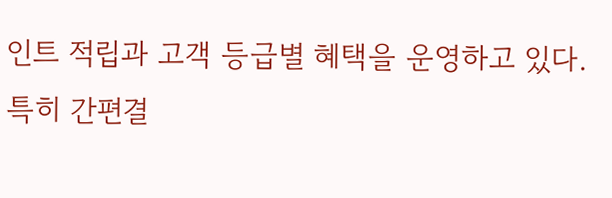인트 적립과 고객 등급별 혜택을 운영하고 있다. 특히 간편결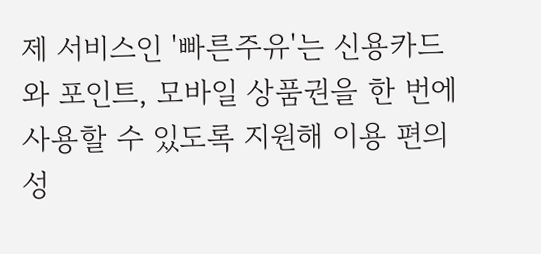제 서비스인 '빠른주유'는 신용카드와 포인트, 모바일 상품권을 한 번에 사용할 수 있도록 지원해 이용 편의성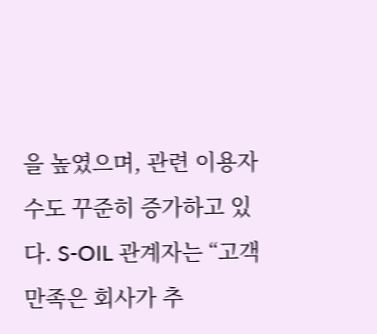을 높였으며, 관련 이용자 수도 꾸준히 증가하고 있다. S-OIL 관계자는 “고객만족은 회사가 추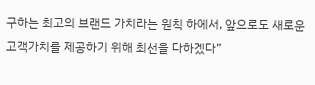구하는 최고의 브랜드 가치라는 원칙 하에서, 앞으로도 새로운 고객가치를 제공하기 위해 최선을 다하겠다”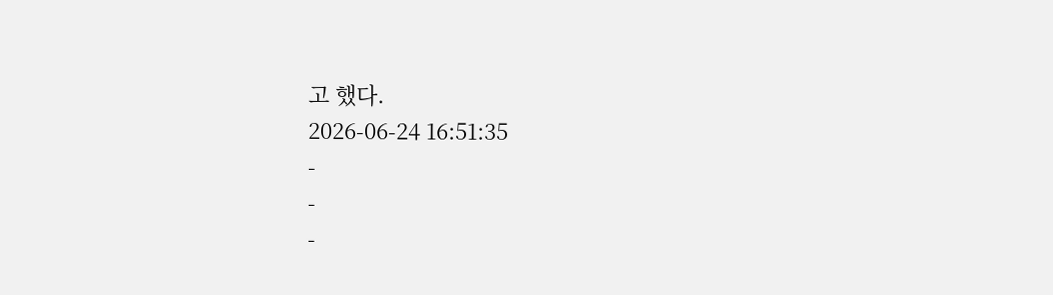고 했다.
2026-06-24 16:51:35
-
-
-